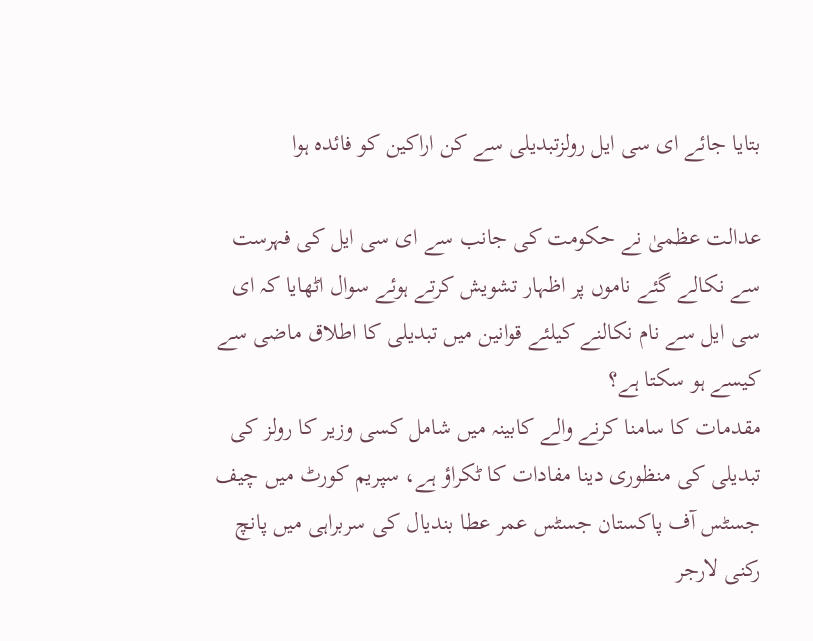بتایا جائے ای سی ایل رولزتبدیلی سے کن اراکین کو فائدہ ہوا

عدالت عظمیٰ نے حکومت کی جانب سے ای سی ایل کی فہرست سے نکالے گئے ناموں پر اظہار تشویش کرتے ہوئے سوال اٹھایا کہ ای سی ایل سے نام نکالنے کیلئے قوانین میں تبدیلی کا اطلاق ماضی سے کیسے ہو سکتا ہے؟
مقدمات کا سامنا کرنے والے کابینہ میں شامل کسی وزیر کا رولز کی تبدیلی کی منظوری دینا مفادات کا ٹکراؤ ہے، سپریم کورٹ میں چیف جسٹس آف پاکستان جسٹس عمر عطا بندیال کی سربراہی میں پانچ رکنی لارجر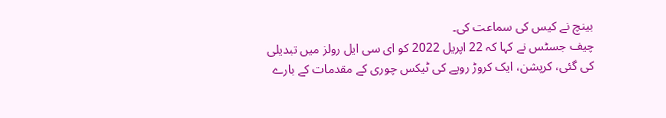بینچ نے کیس کی سماعت کی۔
چیف جسٹس نے کہا کہ 22 اپریل 2022 کو ای سی ایل رولز میں تبدیلی کی گئی، کرپشن، ایک کروڑ روپے کی ٹیکس چوری کے مقدمات کے بارے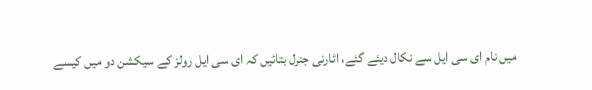میں نام ای سی ایل سے نکال دیئے گئے، اٹارنی جنرل بتائیں کہ ای سی ایل رولز کے سیکشن دو میں کیسے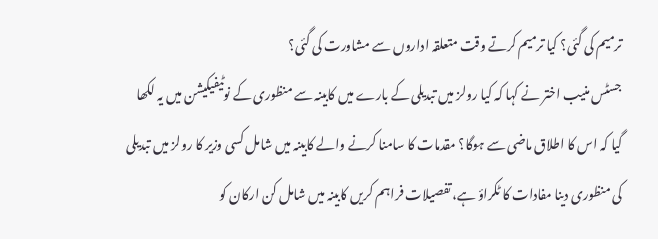ترمیم کی گئی؟ کیا ترمیم کرتے وقت متعلقہ اداروں سے مشاورت کی گئی؟
جسٹس منیب اختر نے کہا کہ کیا رولز میں تبدیلی کے بارے میں کابینہ سے منظوری کے نوٹیفیکیشن میں یہ لکھا گیا کہ اس کا اطلاق ماضی سے ہوگا؟ مقدمات کا سامنا کرنے والے کابینہ میں شامل کسی وزیر کا رولز میں تبدیلی کی منظوری دینا مفادات کا ٹکراؤ ہے، تفصیلات فراہم کریں کابینہ میں شامل کن ارکان کو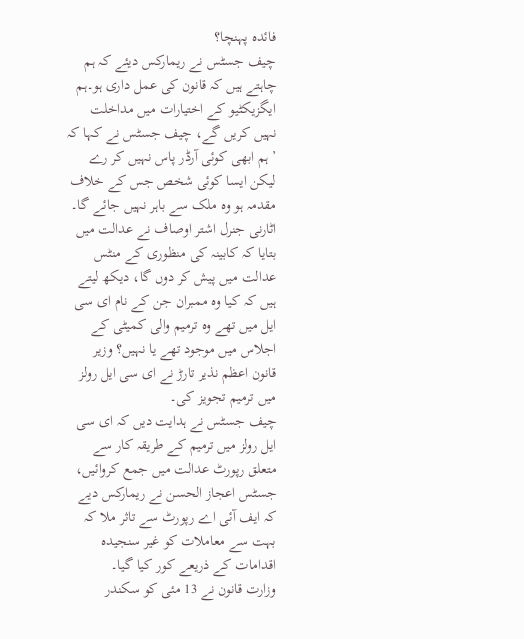فائدہ پہنچا؟
چیف جسٹس نے ریمارکس دیئے کہ ہم چاہتے ہیں کہ قانون کی عمل داری ہو۔ہم ایگزیکٹیو کے اختیارات میں مداخلت نہیں کریں گے، چیف جسٹس نے کہا کہ ’ہم ابھی کوئی آرڈر پاس نہیں کر رے لیکن ایسا کوئی شخص جس کے خلاف مقدمہ ہو وہ ملک سے باہر نہیں جائے گا۔
اٹارنی جنرل اشتر اوصاف نے عدالت میں بتایا کہ کابینہ کی منظوری کے منٹس عدالت میں پیش کر دوں گا، دیکھ لیتے ہیں کہ کیا وہ ممبران جن کے نام ای سی ایل میں تھے وہ ترمیم والی کمیٹی کے اجلاس میں موجود تھے یا نہیں؟ وزیر قانون اعظم نذیر تارڑ نے ای سی ایل رولز میں ترمیم تجویز کی۔
چیف جسٹس نے ہدایت دیں کہ ای سی ایل رولز میں ترمیم کے طریقہ کار سے متعلق رپورٹ عدالت میں جمع کروائیں، جسٹس اعجاز الحسن نے ریمارکس دیے کہ ایف آئی اے رپورٹ سے تاثر ملا کہ بہت سے معاملات کو غیر سنجیدہ اقدامات کے ذریعے کور کیا گیا۔
وزارت قانون نے 13 مئی کو سکندر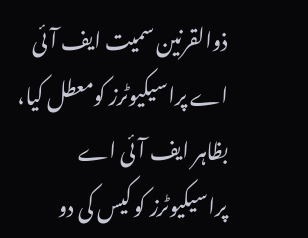ذوالقرنین سمیت ایف آئی اے پراسیکیوٹرز کومعطل کیا، بظاہر ایف آئی اے پراسیکیوٹرز کو کیس کی دو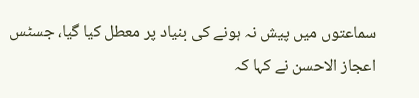سماعتوں میں پیش نہ ہونے کی بنیاد پر معطل کیا گیا، جسٹس اعجاز الاحسن نے کہا کہ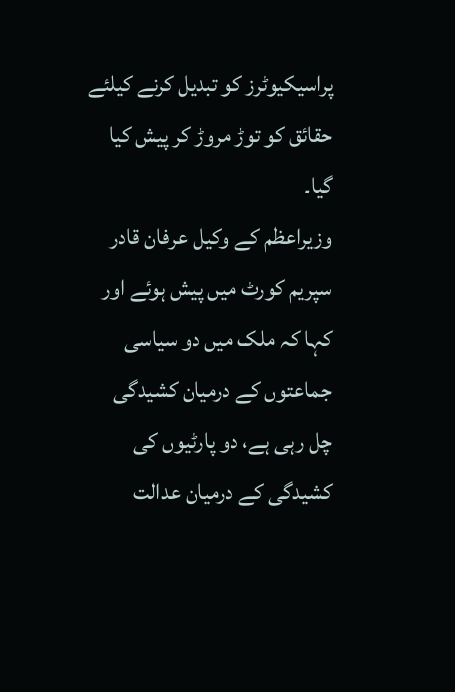پراسیکیوٹرز کو تبدیل کرنے کیلئے حقائق کو توڑ مروڑ کر پیش کیا گیا۔
وزیراعظم کے وکیل عرفان قادر سپریم کورٹ میں پیش ہوئے اور کہا کہ ملک میں دو سیاسی جماعتوں کے درمیان کشیدگی چل رہی ہے، دو پارٹیوں کی کشیدگی کے درمیان عدالت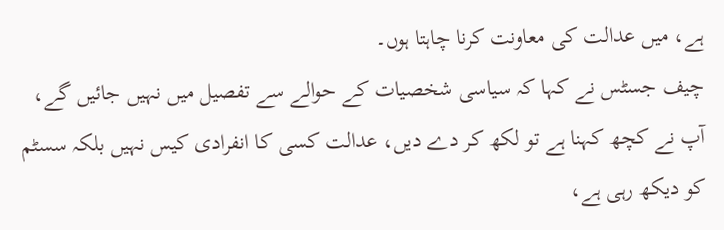ہے، میں عدالت کی معاونت کرنا چاہتا ہوں۔
چیف جسٹس نے کہا کہ سیاسی شخصیات کے حوالے سے تفصیل میں نہیں جائیں گے، آپ نے کچھ کہنا ہے تو لکھ کر دے دیں، عدالت کسی کا انفرادی کیس نہیں بلکہ سسٹم کو دیکھ رہی ہے،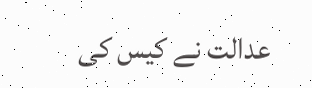عدالت نے کیس کی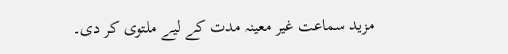مزید سماعت غیر معینہ مدت کے لیے ملتوی کر دی۔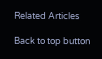Related Articles

Back to top button